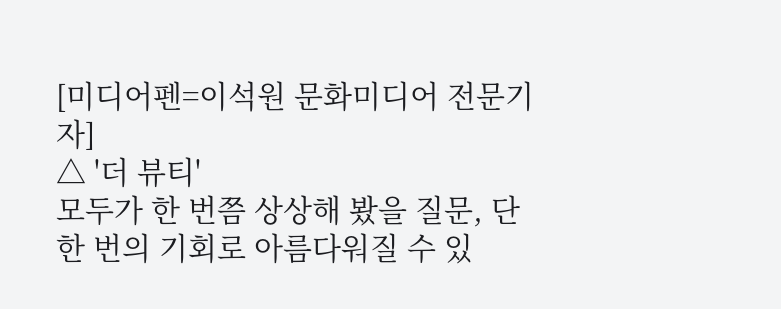[미디어펜=이석원 문화미디어 전문기자]
△ '더 뷰티'
모두가 한 번쯤 상상해 봤을 질문, 단 한 번의 기회로 아름다워질 수 있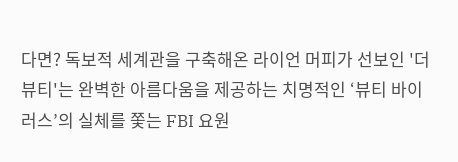다면? 독보적 세계관을 구축해온 라이언 머피가 선보인 '더 뷰티'는 완벽한 아름다움을 제공하는 치명적인 ‘뷰티 바이러스’의 실체를 쫓는 FBI 요원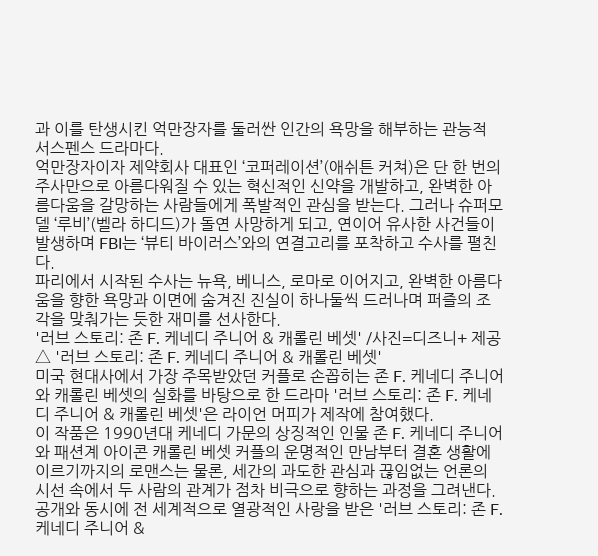과 이를 탄생시킨 억만장자를 둘러싼 인간의 욕망을 해부하는 관능적 서스펜스 드라마다.
억만장자이자 제약회사 대표인 ‘코퍼레이션’(애쉬튼 커쳐)은 단 한 번의 주사만으로 아름다워질 수 있는 혁신적인 신약을 개발하고, 완벽한 아름다움을 갈망하는 사람들에게 폭발적인 관심을 받는다. 그러나 슈퍼모델 ‘루비’(벨라 하디드)가 돌연 사망하게 되고, 연이어 유사한 사건들이 발생하며 FBI는 ‘뷰티 바이러스’와의 연결고리를 포착하고 수사를 펼친다.
파리에서 시작된 수사는 뉴욕, 베니스, 로마로 이어지고, 완벽한 아름다움을 향한 욕망과 이면에 숨겨진 진실이 하나둘씩 드러나며 퍼즐의 조각을 맞춰가는 듯한 재미를 선사한다.
'러브 스토리: 존 F. 케네디 주니어 & 캐롤린 베셋' /사진=디즈니+ 제공
△ '러브 스토리: 존 F. 케네디 주니어 & 캐롤린 베셋'
미국 현대사에서 가장 주목받았던 커플로 손꼽히는 존 F. 케네디 주니어와 캐롤린 베셋의 실화를 바탕으로 한 드라마 '러브 스토리: 존 F. 케네디 주니어 & 캐롤린 베셋'은 라이언 머피가 제작에 참여했다.
이 작품은 1990년대 케네디 가문의 상징적인 인물 존 F. 케네디 주니어와 패션계 아이콘 캐롤린 베셋 커플의 운명적인 만남부터 결혼 생활에 이르기까지의 로맨스는 물론, 세간의 과도한 관심과 끊임없는 언론의 시선 속에서 두 사람의 관계가 점차 비극으로 향하는 과정을 그려낸다.
공개와 동시에 전 세계적으로 열광적인 사랑을 받은 '러브 스토리: 존 F. 케네디 주니어 &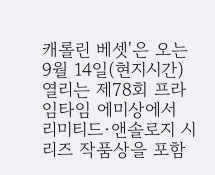캐롤린 베셋'은 오는 9월 14일(현지시간) 열리는 제78회 프라임타임 에미상에서 리미티드·앤솔로지 시리즈 작품상을 포함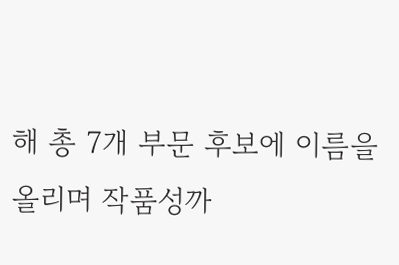해 총 7개 부문 후보에 이름을 올리며 작품성까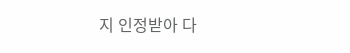지 인정받아 다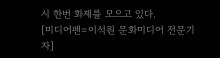시 한번 화제를 모으고 있다.
[미디어펜=이석원 문화미디어 전문기자]